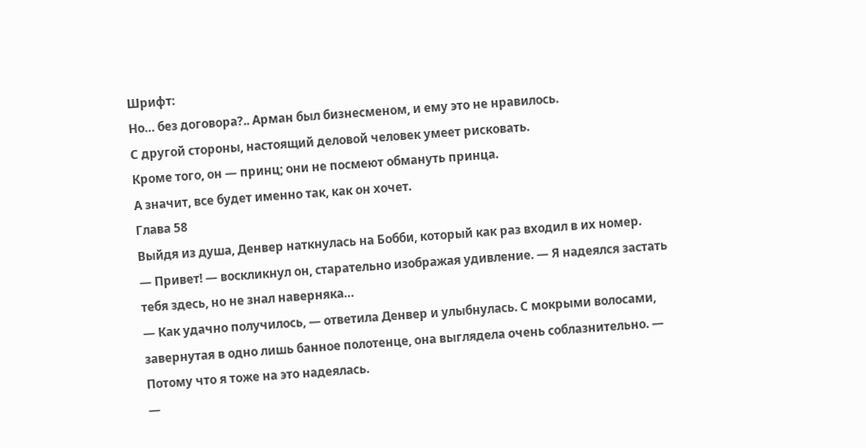Шрифт:
Но… без договора?.. Арман был бизнесменом, и ему это не нравилось.
С другой стороны, настоящий деловой человек умеет рисковать.
Кроме того, он — принц; они не посмеют обмануть принца.
А значит, все будет именно так, как он хочет.
Глава 58
Выйдя из душа, Денвер наткнулась на Бобби, который как раз входил в их номер.
— Привет! — воскликнул он, старательно изображая удивление. — Я надеялся застать тебя здесь, но не знал наверняка…
— Как удачно получилось, — ответила Денвер и улыбнулась. С мокрыми волосами, завернутая в одно лишь банное полотенце, она выглядела очень соблазнительно. — Потому что я тоже на это надеялась.
—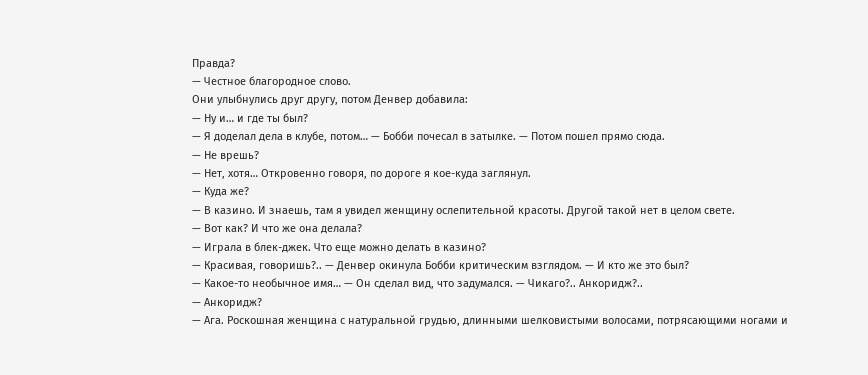Правда?
— Честное благородное слово.
Они улыбнулись друг другу, потом Денвер добавила:
— Ну и… и где ты был?
— Я доделал дела в клубе, потом… — Бобби почесал в затылке. — Потом пошел прямо сюда.
— Не врешь?
— Нет, хотя… Откровенно говоря, по дороге я кое-куда заглянул.
— Куда же?
— В казино. И знаешь, там я увидел женщину ослепительной красоты. Другой такой нет в целом свете.
— Вот как? И что же она делала?
— Играла в блек-джек. Что еще можно делать в казино?
— Красивая, говоришь?.. — Денвер окинула Бобби критическим взглядом. — И кто же это был?
— Какое-то необычное имя… — Он сделал вид, что задумался. — Чикаго?.. Анкоридж?..
— Анкоридж?
— Ага. Роскошная женщина с натуральной грудью, длинными шелковистыми волосами, потрясающими ногами и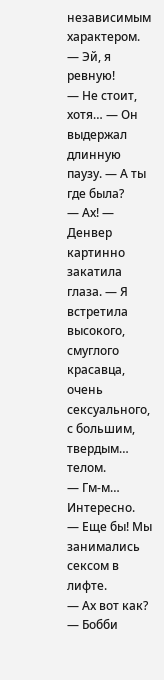независимым характером.
— Эй, я ревную!
— Не стоит, хотя… — Он выдержал длинную паузу. — А ты где была?
— Ах! — Денвер картинно закатила глаза. — Я встретила высокого, смуглого красавца, очень сексуального, с большим, твердым… телом.
— Гм-м… Интересно.
— Еще бы! Мы занимались сексом в лифте.
— Ах вот как? — Бобби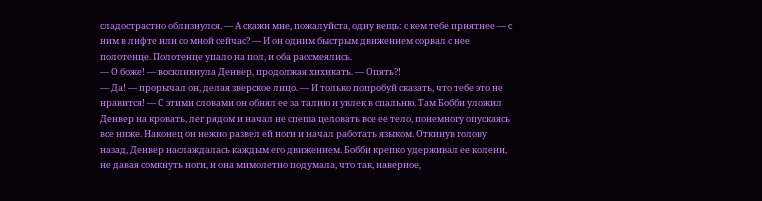сладострастно облизнулся. — А скажи мне, пожалуйста, одну вещь: с кем тебе приятнее — с ним в лифте или со мной сейчас? — И он одним быстрым движением сорвал с нее полотенце. Полотенце упало на пол, и оба рассмеялись.
— О боже! — воскликнула Денвер, продолжая хихикать. — Опять?!
— Да! — прорычал он, делая зверское лицо. — И только попробуй сказать, что тебе это не нравится! — С этими словами он обнял ее за талию и увлек в спальню. Там Бобби уложил Денвер на кровать, лег рядом и начал не спеша целовать все ее тело, понемногу опускаясь все ниже. Наконец он нежно развел ей ноги и начал работать языком. Откинув голову назад, Денвер наслаждалась каждым его движением. Бобби крепко удерживал ее колени, не давая сомкнуть ноги, и она мимолетно подумала, что так, наверное,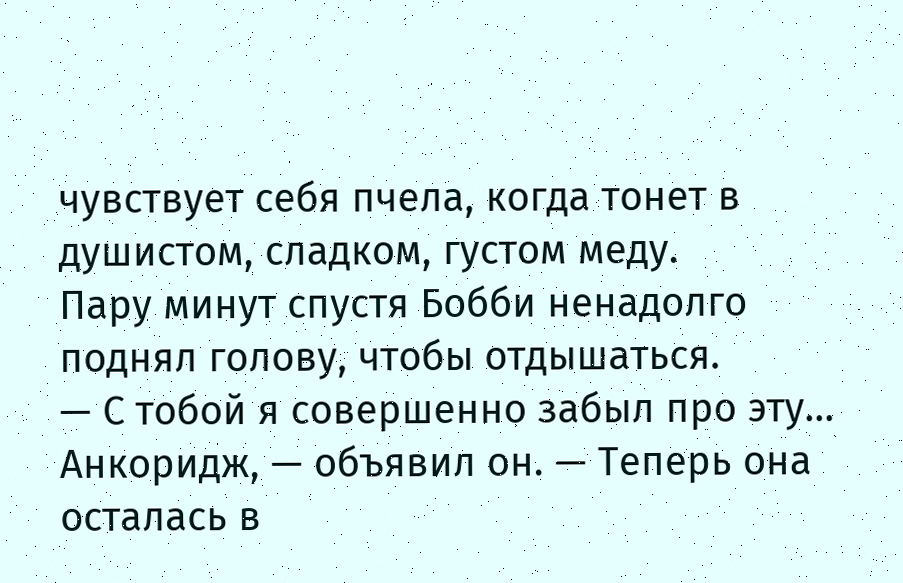чувствует себя пчела, когда тонет в душистом, сладком, густом меду.
Пару минут спустя Бобби ненадолго поднял голову, чтобы отдышаться.
— С тобой я совершенно забыл про эту… Анкоридж, — объявил он. — Теперь она осталась в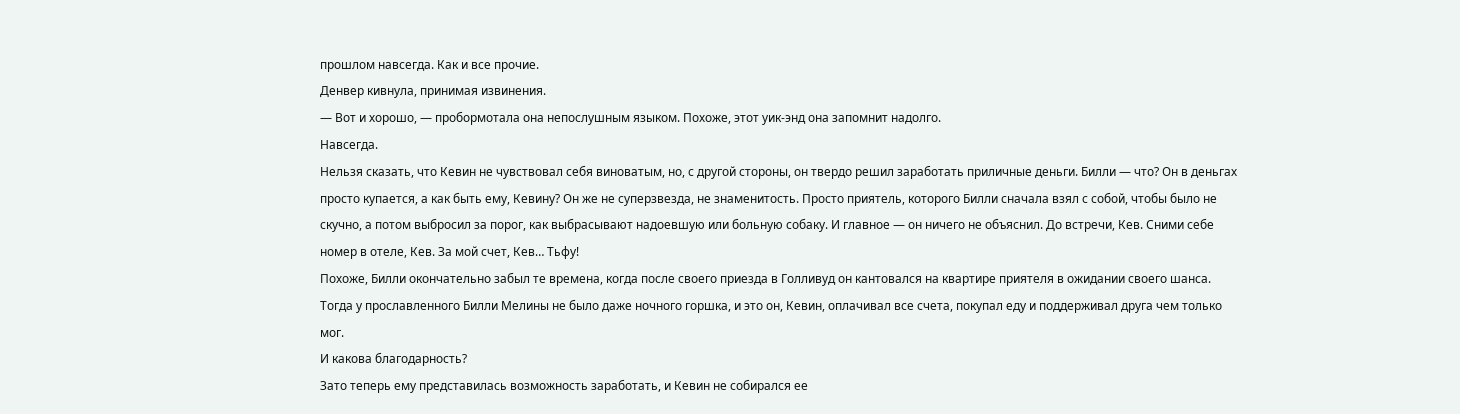прошлом навсегда. Как и все прочие.
Денвер кивнула, принимая извинения.
— Вот и хорошо, — пробормотала она непослушным языком. Похоже, этот уик-энд она запомнит надолго.
Навсегда.
Нельзя сказать, что Кевин не чувствовал себя виноватым, но, с другой стороны, он твердо решил заработать приличные деньги. Билли — что? Он в деньгах просто купается, а как быть ему, Кевину? Он же не суперзвезда, не знаменитость. Просто приятель, которого Билли сначала взял с собой, чтобы было не скучно, а потом выбросил за порог, как выбрасывают надоевшую или больную собаку. И главное — он ничего не объяснил. До встречи, Кев. Сними себе номер в отеле, Кев. За мой счет, Кев… Тьфу!
Похоже, Билли окончательно забыл те времена, когда после своего приезда в Голливуд он кантовался на квартире приятеля в ожидании своего шанса. Тогда у прославленного Билли Мелины не было даже ночного горшка, и это он, Кевин, оплачивал все счета, покупал еду и поддерживал друга чем только мог.
И какова благодарность?
Зато теперь ему представилась возможность заработать, и Кевин не собирался ее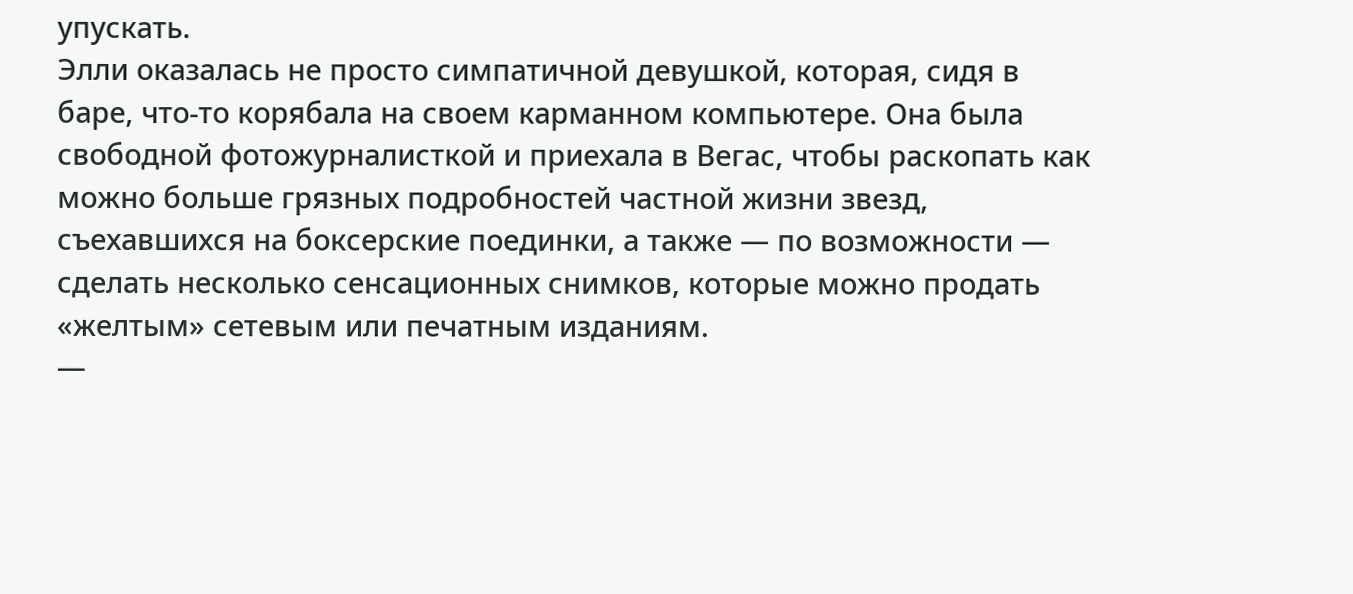упускать.
Элли оказалась не просто симпатичной девушкой, которая, сидя в баре, что-то корябала на своем карманном компьютере. Она была свободной фотожурналисткой и приехала в Вегас, чтобы раскопать как можно больше грязных подробностей частной жизни звезд, съехавшихся на боксерские поединки, а также — по возможности — сделать несколько сенсационных снимков, которые можно продать «желтым» сетевым или печатным изданиям.
—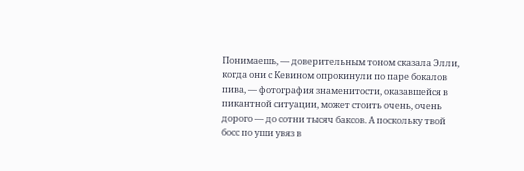Понимаешь, — доверительным тоном сказала Элли, когда они с Кевином опрокинули по паре бокалов пива, — фотография знаменитости, оказавшейся в пикантной ситуации, может стоить очень, очень дорого — до сотни тысяч баксов. А поскольку твой босс по уши увяз в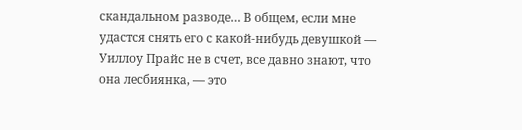скандальном разводе… В общем, если мне удастся снять его с какой-нибудь девушкой — Уиллоу Прайс не в счет, все давно знают, что она лесбиянка, — это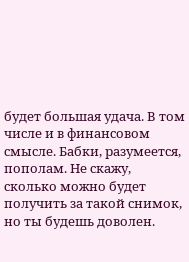будет большая удача. В том числе и в финансовом смысле. Бабки, разумеется, пополам. Не скажу, сколько можно будет получить за такой снимок, но ты будешь доволен.